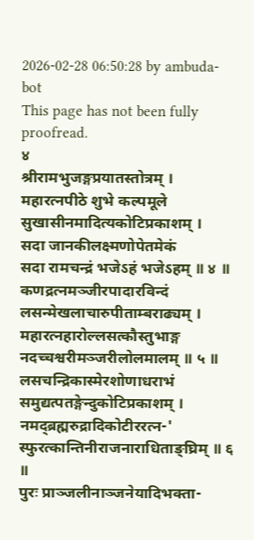2026-02-28 06:50:28 by ambuda-bot
This page has not been fully proofread.
४
श्रीरामभुजङ्गप्रयातस्तोत्रम् ।
महारत्नपीठे शुभे कल्पमूले
सुखासीनमादित्यकोटिप्रकाशम् ।
सदा जानकीलक्ष्मणोपेतमेकं
सदा रामचन्द्रं भजेऽहं भजेऽहम् ॥ ४ ॥
कणद्रत्नमञ्जीरपादारविन्दं
लसन्मेखलाचारुपीताम्बराढ्यम् ।
महारत्नहारोल्लसत्कौस्तुभाङ्ग
नदच्चश्वरीमञ्जरीलोलमालम् ॥ ५ ॥
लसचन्द्रिकास्मेरशोणाधराभं
समुद्यत्पतङ्गेन्दुकोटिप्रकाशम् ।
नमद्ब्रह्मरुद्रादिकोटीररत्न-'
स्फुरत्कान्तिनीराजनाराधिताङ्घ्रिम् ॥ ६ ॥
पुरः प्राञ्जलीनाञ्जनेयादिभक्ता-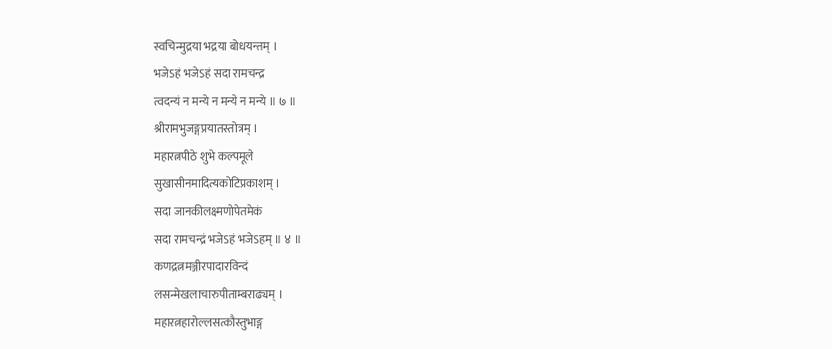स्वचिन्मुद्रया भद्रया बोधयन्तम् ।
भजेऽहं भजेऽहं सदा रामचन्द्र
त्वदन्यं न मन्ये न मन्ये न मन्ये ॥ ७ ॥
श्रीरामभुजङ्गप्रयातस्तोत्रम् ।
महारत्नपीठे शुभे कल्पमूले
सुखासीनमादित्यकोटिप्रकाशम् ।
सदा जानकीलक्ष्मणोपेतमेकं
सदा रामचन्द्रं भजेऽहं भजेऽहम् ॥ ४ ॥
कणद्रत्नमञ्जीरपादारविन्दं
लसन्मेखलाचारुपीताम्बराढ्यम् ।
महारत्नहारोल्लसत्कौस्तुभाङ्ग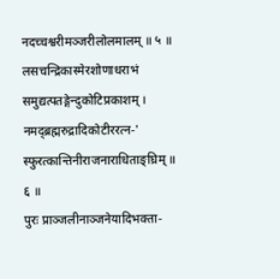नदच्चश्वरीमञ्जरीलोलमालम् ॥ ५ ॥
लसचन्द्रिकास्मेरशोणाधराभं
समुद्यत्पतङ्गेन्दुकोटिप्रकाशम् ।
नमद्ब्रह्मरुद्रादिकोटीररत्न-'
स्फुरत्कान्तिनीराजनाराधिताङ्घ्रिम् ॥ ६ ॥
पुरः प्राञ्जलीनाञ्जनेयादिभक्ता-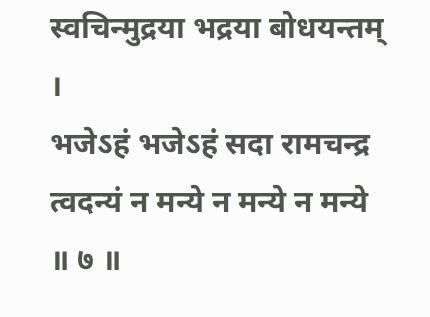स्वचिन्मुद्रया भद्रया बोधयन्तम् ।
भजेऽहं भजेऽहं सदा रामचन्द्र
त्वदन्यं न मन्ये न मन्ये न मन्ये ॥ ७ ॥